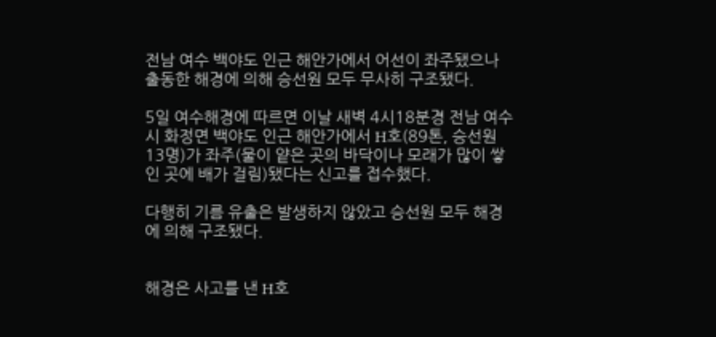전남 여수 백야도 인근 해안가에서 어선이 좌주됐으나 출동한 해경에 의해 승선원 모두 무사히 구조됐다.

5일 여수해경에 따르면 이날 새벽 4시18분경 전남 여수시 화정면 백야도 인근 해안가에서 H호(89톤, 승선원 13명)가 좌주(물이 얕은 곳의 바닥이나 모래가 많이 쌓인 곳에 배가 걸림)됐다는 신고를 접수했다.

다행히 기름 유출은 발생하지 않았고 승선원 모두 해경에 의해 구조됐다.


해경은 사고를 낸 H호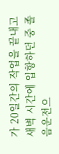가 20일간의 작업을 끝내고 새벽 시간에 입항하던 중 졸음운전으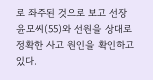로 좌주된 것으로 보고 선장 윤모씨(55)와 선원을 상대로 정확한 사고 원인을 확인하고 있다.